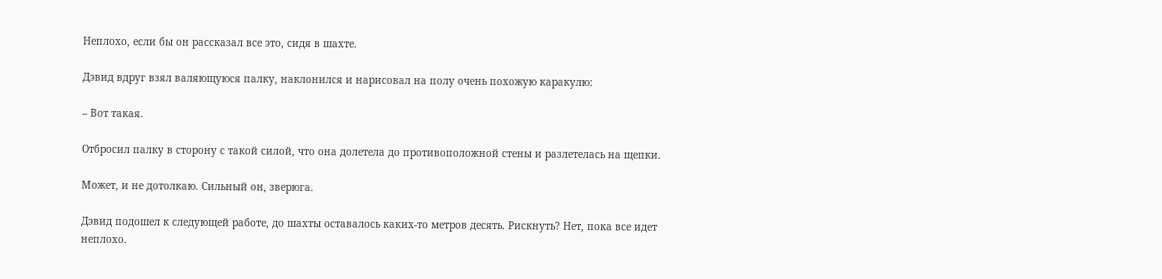Неплохо, если бы он рассказал все это, сидя в шахте.

Дэвид вдруг взял валяющуюся палку, наклонился и нарисовал на полу очень похожую каракулю:

– Вот такая.

Отбросил палку в сторону с такой силой, что она долетела до противоположной стены и разлетелась на щепки.

Может, и не дотолкаю. Сильный он, зверюга.

Дэвид подошел к следующей работе, до шахты оставалось каких-то метров десять. Рискнуть? Нет, пока все идет неплохо.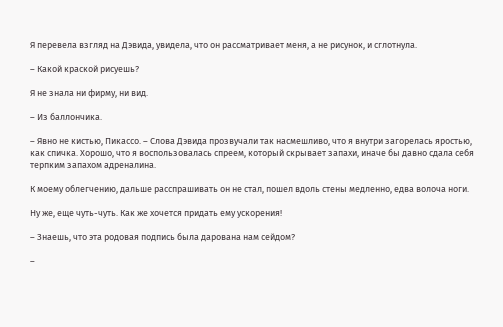Я перевела взгляд на Дэвида, увидела, что он рассматривает меня, а не рисунок, и сглотнула.

– Какой краской рисуешь?

Я не знала ни фирму, ни вид.

– Из баллончика.

– Явно не кистью, Пикассо. – Слова Дэвида прозвучали так насмешливо, что я внутри загорелась яростью, как спичка. Хорошо, что я воспользовалась спреем, который скрывает запахи, иначе бы давно сдала себя терпким запахом адреналина.

К моему облегчению, дальше расспрашивать он не стал, пошел вдоль стены медленно, едва волоча ноги.

Ну же, еще чуть-чуть. Как же хочется придать ему ускорения!

– Знаешь, что эта родовая подпись была дарована нам сейдом?

–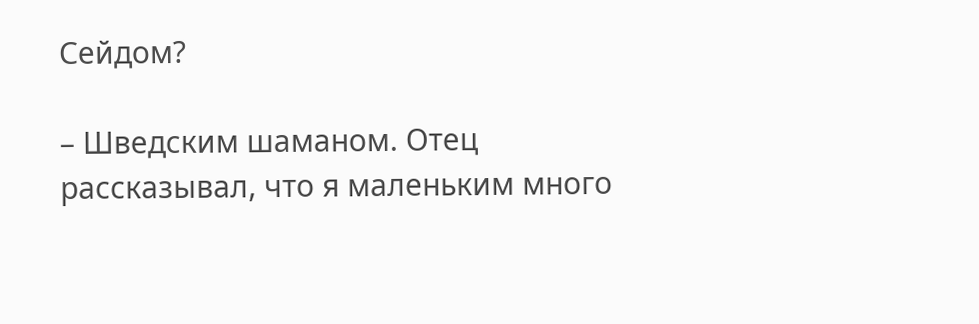Сейдом?

– Шведским шаманом. Отец рассказывал, что я маленьким много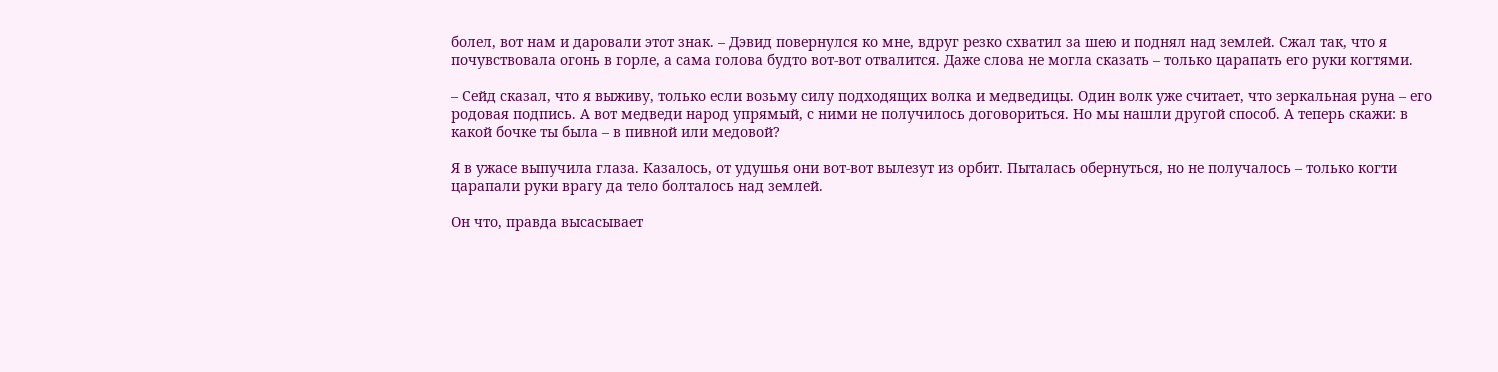болел, вот нам и даровали этот знак. – Дэвид повернулся ко мне, вдруг резко схватил за шею и поднял над землей. Сжал так, что я почувствовала огонь в горле, а сама голова будто вот-вот отвалится. Даже слова не могла сказать – только царапать его руки когтями.

– Сейд сказал, что я выживу, только если возьму силу подходящих волка и медведицы. Один волк уже считает, что зеркальная руна – его родовая подпись. А вот медведи народ упрямый, с ними не получилось договориться. Но мы нашли другой способ. А теперь скажи: в какой бочке ты была – в пивной или медовой?

Я в ужасе выпучила глаза. Казалось, от удушья они вот-вот вылезут из орбит. Пыталась обернуться, но не получалось – только когти царапали руки врагу да тело болталось над землей.

Он что, правда высасывает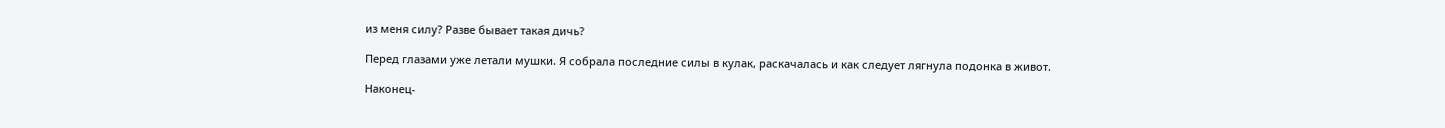из меня силу? Разве бывает такая дичь?

Перед глазами уже летали мушки. Я собрала последние силы в кулак, раскачалась и как следует лягнула подонка в живот.

Наконец-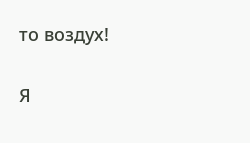то воздух!

Я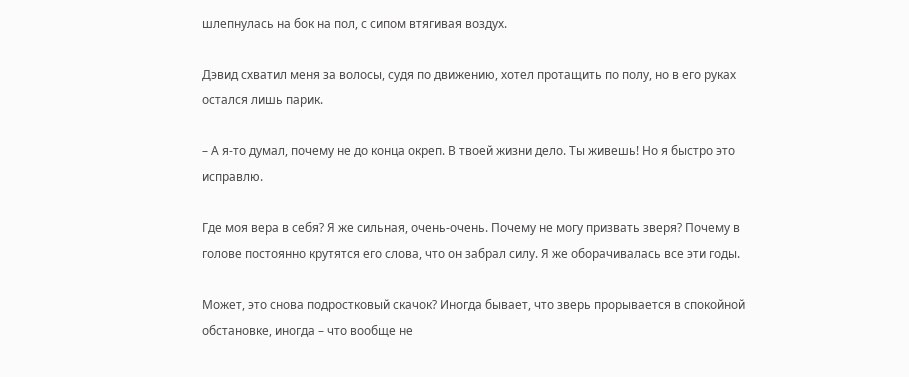шлепнулась на бок на пол, с сипом втягивая воздух.

Дэвид схватил меня за волосы, судя по движению, хотел протащить по полу, но в его руках остался лишь парик.

– А я-то думал, почему не до конца окреп. В твоей жизни дело. Ты живешь! Но я быстро это исправлю.

Где моя вера в себя? Я же сильная, очень-очень. Почему не могу призвать зверя? Почему в голове постоянно крутятся его слова, что он забрал силу. Я же оборачивалась все эти годы.

Может, это снова подростковый скачок? Иногда бывает, что зверь прорывается в спокойной обстановке, иногда – что вообще не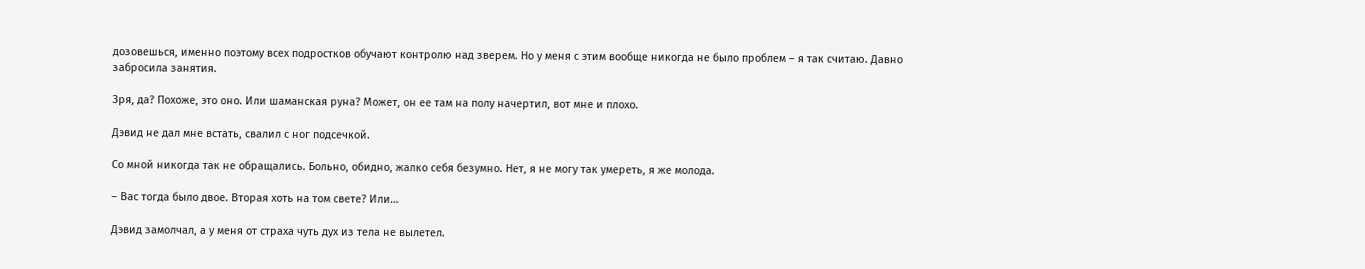дозовешься, именно поэтому всех подростков обучают контролю над зверем. Но у меня с этим вообще никогда не было проблем – я так считаю. Давно забросила занятия.

Зря, да? Похоже, это оно. Или шаманская руна? Может, он ее там на полу начертил, вот мне и плохо.

Дэвид не дал мне встать, свалил с ног подсечкой.

Со мной никогда так не обращались. Больно, обидно, жалко себя безумно. Нет, я не могу так умереть, я же молода.

– Вас тогда было двое. Вторая хоть на том свете? Или…

Дэвид замолчал, а у меня от страха чуть дух из тела не вылетел.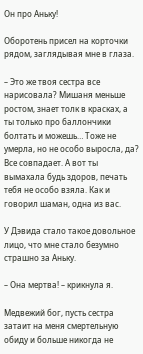Он про Аньку!

Оборотень присел на корточки рядом, заглядывая мне в глаза.

– Это же твоя сестра все нарисовала? Мишаня меньше ростом, знает толк в красках, а ты только про баллончики болтать и можешь… Тоже не умерла, но не особо выросла, да? Все совпадает. А вот ты вымахала будь здоров, печать тебя не особо взяла. Как и говорил шаман, одна из вас.

У Дэвида стало такое довольное лицо, что мне стало безумно страшно за Аньку.

– Она мертва! – крикнула я.

Медвежий бог, пусть сестра затаит на меня смертельную обиду и больше никогда не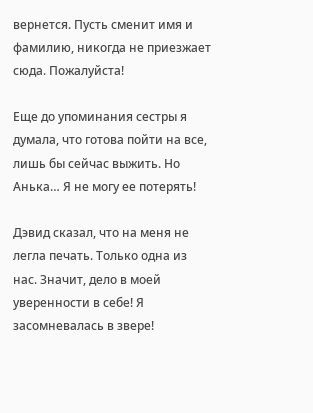вернется. Пусть сменит имя и фамилию, никогда не приезжает сюда. Пожалуйста!

Еще до упоминания сестры я думала, что готова пойти на все, лишь бы сейчас выжить. Но Анька… Я не могу ее потерять!

Дэвид сказал, что на меня не легла печать. Только одна из нас. Значит, дело в моей уверенности в себе! Я засомневалась в звере!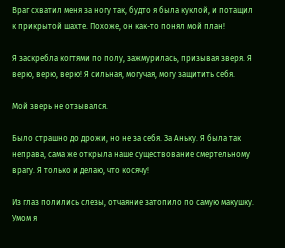Враг схватил меня за ногу так, будто я была куклой, и потащил к прикрытой шахте. Похоже, он как-то понял мой план!

Я заскребла когтями по полу, зажмурилась, призывая зверя. Я верю, верю, верю! Я сильная, могучая, могу защитить себя.

Мой зверь не отзывался.

Было страшно до дрожи, но не за себя. За Аньку. Я была так неправа, сама же открыла наше существование смертельному врагу. Я только и делаю, что косячу!

Из глаз полились слезы, отчаяние затопило по самую макушку. Умом я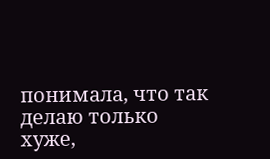понимала, что так делаю только хуже,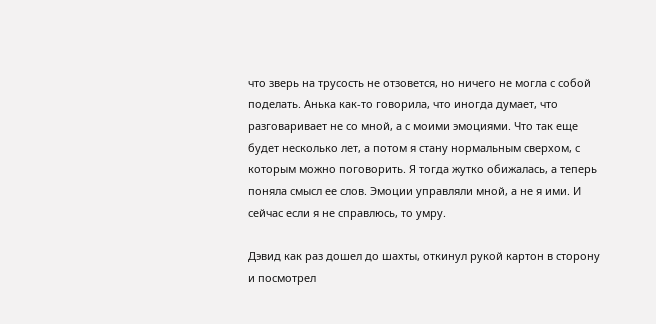что зверь на трусость не отзовется, но ничего не могла с собой поделать. Анька как-то говорила, что иногда думает, что разговаривает не со мной, а с моими эмоциями. Что так еще будет несколько лет, а потом я стану нормальным сверхом, с которым можно поговорить. Я тогда жутко обижалась, а теперь поняла смысл ее слов. Эмоции управляли мной, а не я ими. И сейчас если я не справлюсь, то умру.

Дэвид как раз дошел до шахты, откинул рукой картон в сторону и посмотрел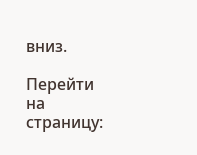вниз.

Перейти на страницу: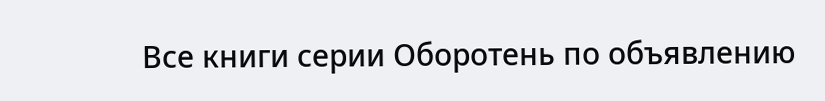Все книги серии Оборотень по объявлению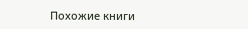Похожие книги